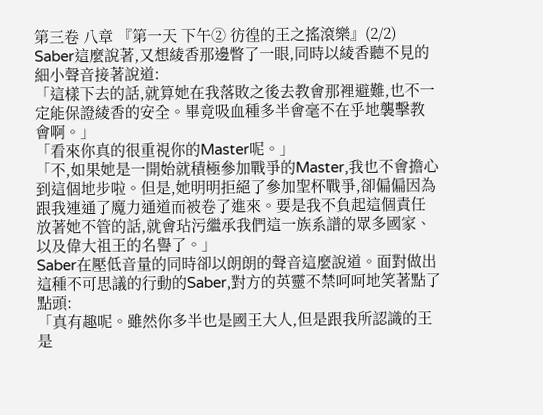第三卷 八章 『第一天 下午② 彷徨的王之搖滾樂』(2/2)
Saber這麼說著,又想綾香那邊瞥了一眼,同時以綾香聽不見的細小聲音接著說道:
「這樣下去的話,就算她在我落敗之後去教會那裡避難,也不一定能保證綾香的安全。畢竟吸血種多半會毫不在乎地襲擊教會啊。」
「看來你真的很重視你的Master呢。」
「不,如果她是一開始就積極參加戰爭的Master,我也不會擔心到這個地步啦。但是,她明明拒絕了參加聖杯戰爭,卻偏偏因為跟我連通了魔力通道而被卷了進來。要是我不負起這個責任放著她不管的話,就會玷污繼承我們這一族系譜的眾多國家、以及偉大祖王的名譽了。」
Saber在壓低音量的同時卻以朗朗的聲音這麼說道。面對做出這種不可思議的行動的Saber,對方的英靈不禁呵呵地笑著點了點頭:
「真有趣呢。雖然你多半也是國王大人,但是跟我所認識的王是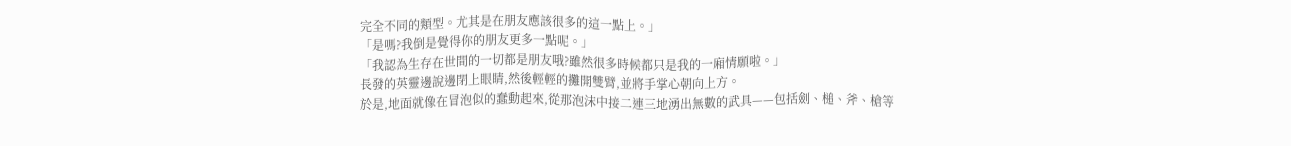完全不同的類型。尤其是在朋友應該很多的這一點上。」
「是嗎?我倒是覺得你的朋友更多一點呢。」
「我認為生存在世間的一切都是朋友哦?雖然很多時候都只是我的一廂情願啦。」
長發的英靈邊說邊閉上眼睛,然後輕輕的攤開雙臂,並將手掌心朝向上方。
於是,地面就像在冒泡似的蠢動起來,從那泡沫中接二連三地湧出無數的武具——包括劍、槌、斧、槍等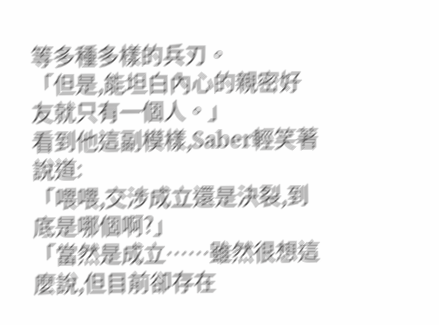等多種多樣的兵刃。
「但是,能坦白內心的親密好友就只有一個人。」
看到他這副模樣,Saber輕笑著說道:
「喂喂,交涉成立還是決裂,到底是哪個啊?」
「當然是成立……雖然很想這麼說,但目前卻存在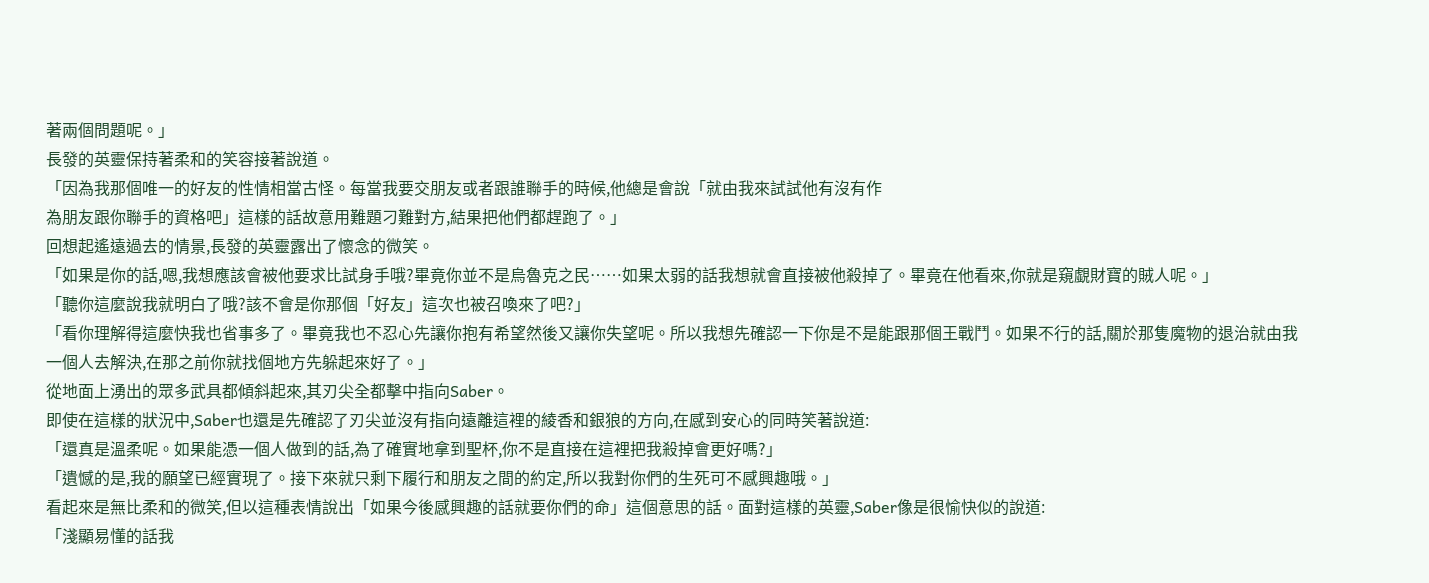著兩個問題呢。」
長發的英靈保持著柔和的笑容接著說道。
「因為我那個唯一的好友的性情相當古怪。每當我要交朋友或者跟誰聯手的時候,他總是會說「就由我來試試他有沒有作
為朋友跟你聯手的資格吧」這樣的話故意用難題刁難對方,結果把他們都趕跑了。」
回想起遙遠過去的情景,長發的英靈露出了懷念的微笑。
「如果是你的話,嗯,我想應該會被他要求比試身手哦?畢竟你並不是烏魯克之民……如果太弱的話我想就會直接被他殺掉了。畢竟在他看來,你就是窺覷財寶的賊人呢。」
「聽你這麼說我就明白了哦?該不會是你那個「好友」這次也被召喚來了吧?」
「看你理解得這麼快我也省事多了。畢竟我也不忍心先讓你抱有希望然後又讓你失望呢。所以我想先確認一下你是不是能跟那個王戰鬥。如果不行的話,關於那隻魔物的退治就由我一個人去解決,在那之前你就找個地方先躲起來好了。」
從地面上湧出的眾多武具都傾斜起來,其刃尖全都擊中指向Saber。
即使在這樣的狀況中,Saber也還是先確認了刃尖並沒有指向遠離這裡的綾香和銀狼的方向,在感到安心的同時笑著說道:
「還真是溫柔呢。如果能憑一個人做到的話,為了確實地拿到聖杯,你不是直接在這裡把我殺掉會更好嗎?」
「遺憾的是,我的願望已經實現了。接下來就只剩下履行和朋友之間的約定,所以我對你們的生死可不感興趣哦。」
看起來是無比柔和的微笑,但以這種表情說出「如果今後感興趣的話就要你們的命」這個意思的話。面對這樣的英靈,Saber像是很愉快似的說道:
「淺顯易懂的話我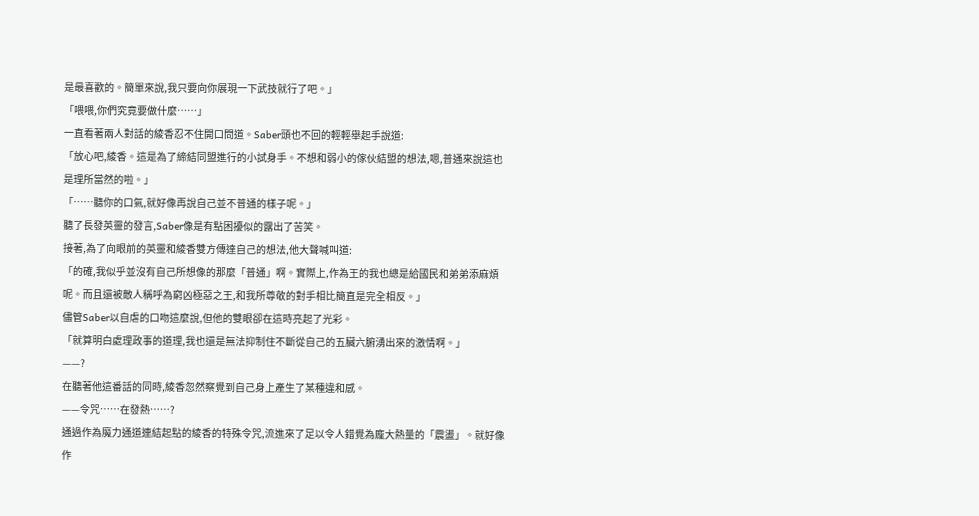是最喜歡的。簡單來說,我只要向你展現一下武技就行了吧。」
「喂喂,你們究竟要做什麼……」
一直看著兩人對話的綾香忍不住開口問道。Saber頭也不回的輕輕舉起手說道:
「放心吧,綾香。這是為了締結同盟進行的小試身手。不想和弱小的傢伙結盟的想法,嗯,普通來說這也是理所當然的啦。」
「……聽你的口氣,就好像再說自己並不普通的樣子呢。」
聽了長發英靈的發言,Saber像是有點困擾似的露出了苦笑。
接著,為了向眼前的英靈和綾香雙方傳達自己的想法,他大聲喊叫道:
「的確,我似乎並沒有自己所想像的那麼「普通」啊。實際上,作為王的我也總是給國民和弟弟添麻煩呢。而且還被敵人稱呼為窮凶極惡之王,和我所尊敬的對手相比簡直是完全相反。」
儘管Saber以自虐的口吻這麼說,但他的雙眼卻在這時亮起了光彩。
「就算明白處理政事的道理,我也還是無法抑制住不斷從自己的五臟六腑湧出來的激情啊。」
——?
在聽著他這番話的同時,綾香忽然察覺到自己身上產生了某種違和感。
——令咒……在發熱……?
通過作為魔力通道連結起點的綾香的特殊令咒,流進來了足以令人錯覺為龐大熱量的「震盪」。就好像作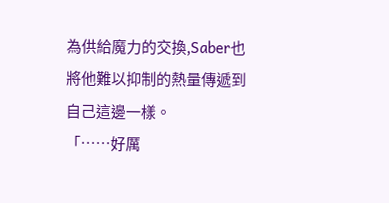為供給魔力的交換,Saber也將他難以抑制的熱量傳遞到自己這邊一樣。
「……好厲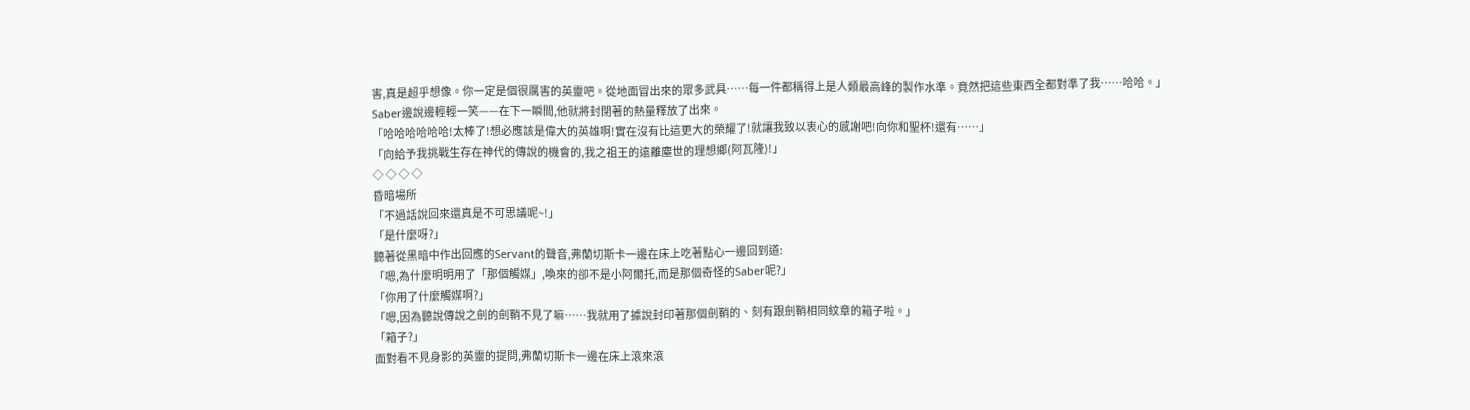害,真是超乎想像。你一定是個很厲害的英靈吧。從地面冒出來的眾多武具……每一件都稱得上是人類最高峰的製作水準。竟然把這些東西全都對準了我……哈哈。」
Saber邊說邊輕輕一笑——在下一瞬間,他就將封閉著的熱量釋放了出來。
「哈哈哈哈哈哈!太棒了!想必應該是偉大的英雄啊!實在沒有比這更大的榮耀了!就讓我致以衷心的感謝吧!向你和聖杯!還有……」
「向給予我挑戰生存在神代的傳說的機會的,我之祖王的遠離塵世的理想鄉(阿瓦隆)!」
◇ ◇ ◇ ◇
昏暗場所
「不過話說回來還真是不可思議呢~!」
「是什麼呀?」
聽著從黑暗中作出回應的Servant的聲音,弗蘭切斯卡一邊在床上吃著點心一邊回到道:
「嗯,為什麼明明用了「那個觸媒」,喚來的卻不是小阿爾托,而是那個奇怪的Saber呢?」
「你用了什麼觸媒啊?」
「嗯,因為聽說傳說之劍的劍鞘不見了嘛……我就用了據說封印著那個劍鞘的、刻有跟劍鞘相同紋章的箱子啦。」
「箱子?」
面對看不見身影的英靈的提問,弗蘭切斯卡一邊在床上滾來滾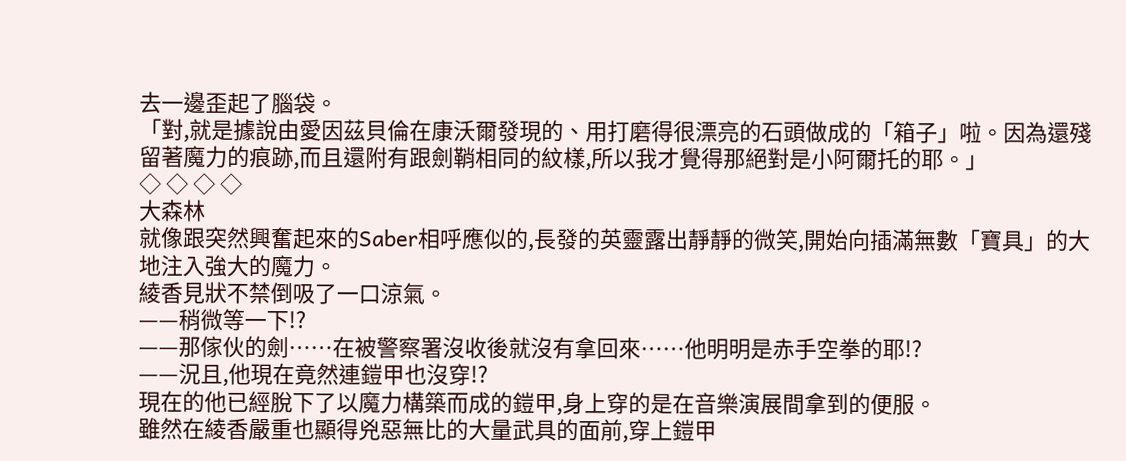去一邊歪起了腦袋。
「對,就是據說由愛因茲貝倫在康沃爾發現的、用打磨得很漂亮的石頭做成的「箱子」啦。因為還殘留著魔力的痕跡,而且還附有跟劍鞘相同的紋樣,所以我才覺得那絕對是小阿爾托的耶。」
◇ ◇ ◇ ◇
大森林
就像跟突然興奮起來的Saber相呼應似的,長發的英靈露出靜靜的微笑,開始向插滿無數「寶具」的大地注入強大的魔力。
綾香見狀不禁倒吸了一口涼氣。
——稍微等一下!?
——那傢伙的劍……在被警察署沒收後就沒有拿回來……他明明是赤手空拳的耶!?
——況且,他現在竟然連鎧甲也沒穿!?
現在的他已經脫下了以魔力構築而成的鎧甲,身上穿的是在音樂演展間拿到的便服。
雖然在綾香嚴重也顯得兇惡無比的大量武具的面前,穿上鎧甲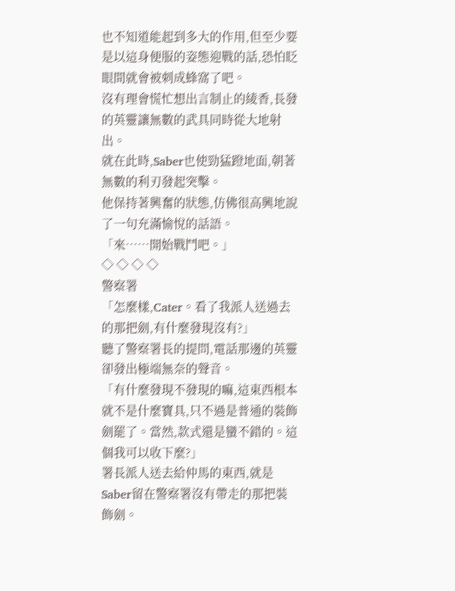也不知道能起到多大的作用,但至少要是以這身便服的姿態迎戰的話,恐怕眨眼間就會被刺成蜂窩了吧。
沒有理會慌忙想出言制止的綾香,長發的英靈讓無數的武具同時從大地射出。
就在此時,Saber也使勁猛蹬地面,朝著無數的利刃發起突擊。
他保持著興奮的狀態,仿佛很高興地說了一句充滿愉悅的話語。
「來……開始戰鬥吧。」
◇ ◇ ◇ ◇
警察署
「怎麼樣,Cater。看了我派人送過去的那把劍,有什麼發現沒有?」
聽了警察署長的提問,電話那邊的英靈卻發出極端無奈的聲音。
「有什麼發現不發現的嘛,這東西根本就不是什麼寶具,只不過是普通的裝飾劍罷了。當然,款式還是蠻不錯的。這個我可以收下麼?」
署長派人送去給仲馬的東西,就是Saber留在警察署沒有帶走的那把裝飾劍。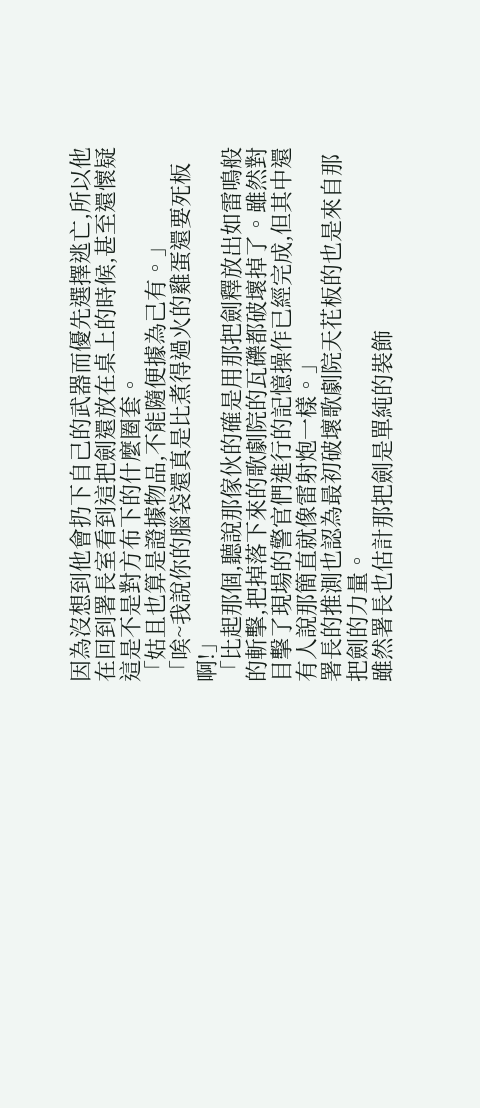因為沒想到他會扔下自己的武器而優先選擇逃亡,所以他在回到署長室看到這把劍還放在桌上的時候,甚至還懷疑這是不是對方布下的什麼圈套。
「姑且也算是證據物品,不能隨便據為己有。」
「唉~我說你的腦袋還真是比煮得過火的雞蛋還要死板啊!」
「比起那個,聽說那傢伙的確是用那把劍釋放出如雷鳴般的斬擊,把掉落下來的歌劇院的瓦礫都破壞掉了。雖然對目擊了現場的警官們進行的記憶操作已經完成,但其中還有人說那簡直就像雷射炮一樣。」
署長的推測也認為最初破壞歌劇院天花板的也是來自那把劍的力量。
雖然署長也估計那把劍是單純的裝飾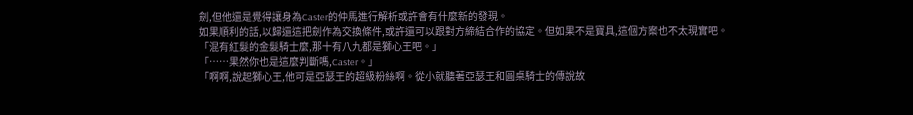劍,但他還是覺得讓身為Caster的仲馬進行解析或許會有什麼新的發現。
如果順利的話,以歸還這把劍作為交換條件,或許還可以跟對方締結合作的協定。但如果不是寶具,這個方案也不太現實吧。
「混有紅髮的金髮騎士麼,那十有八九都是獅心王吧。」
「……果然你也是這麼判斷嗎,Caster。」
「啊啊,說起獅心王,他可是亞瑟王的超級粉絲啊。從小就聽著亞瑟王和圓桌騎士的傳說故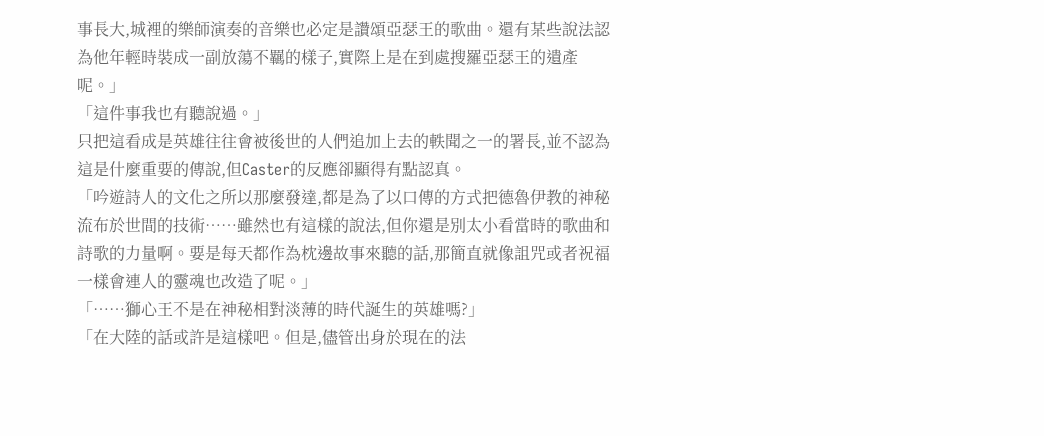事長大,城裡的樂師演奏的音樂也必定是讚頌亞瑟王的歌曲。還有某些說法認為他年輕時裝成一副放蕩不羈的樣子,實際上是在到處搜羅亞瑟王的遺產呢。」
「這件事我也有聽說過。」
只把這看成是英雄往往會被後世的人們追加上去的軼聞之一的署長,並不認為這是什麼重要的傳說,但Caster的反應卻顯得有點認真。
「吟遊詩人的文化之所以那麼發達,都是為了以口傳的方式把德魯伊教的神秘流布於世間的技術……雖然也有這樣的說法,但你還是別太小看當時的歌曲和詩歌的力量啊。要是每天都作為枕邊故事來聽的話,那簡直就像詛咒或者祝福一樣會連人的靈魂也改造了呢。」
「……獅心王不是在神秘相對淡薄的時代誕生的英雄嗎?」
「在大陸的話或許是這樣吧。但是,儘管出身於現在的法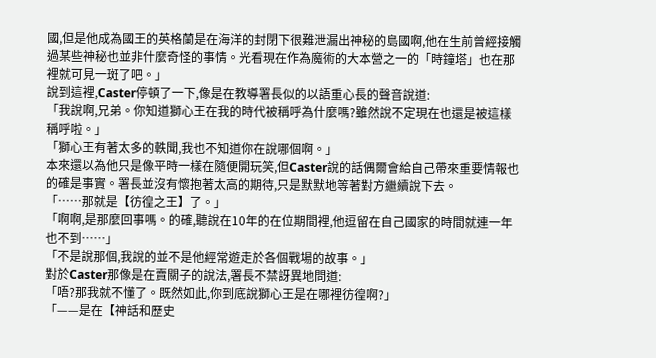國,但是他成為國王的英格蘭是在海洋的封閉下很難泄漏出神秘的島國啊,他在生前曾經接觸過某些神秘也並非什麼奇怪的事情。光看現在作為魔術的大本營之一的「時鐘塔」也在那裡就可見一斑了吧。」
說到這裡,Caster停頓了一下,像是在教導署長似的以語重心長的聲音說道:
「我說啊,兄弟。你知道獅心王在我的時代被稱呼為什麼嗎?雖然說不定現在也還是被這樣稱呼啦。」
「獅心王有著太多的軼聞,我也不知道你在說哪個啊。」
本來還以為他只是像平時一樣在隨便開玩笑,但Caster說的話偶爾會給自己帶來重要情報也的確是事實。署長並沒有懷抱著太高的期待,只是默默地等著對方繼續說下去。
「……那就是【彷徨之王】了。」
「啊啊,是那麼回事嗎。的確,聽說在10年的在位期間裡,他逗留在自己國家的時間就連一年也不到……」
「不是說那個,我說的並不是他經常遊走於各個戰場的故事。」
對於Caster那像是在賣關子的說法,署長不禁訝異地問道:
「唔?那我就不懂了。既然如此,你到底說獅心王是在哪裡彷徨啊?」
「——是在【神話和歷史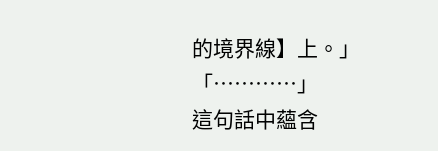的境界線】上。」
「…………」
這句話中蘊含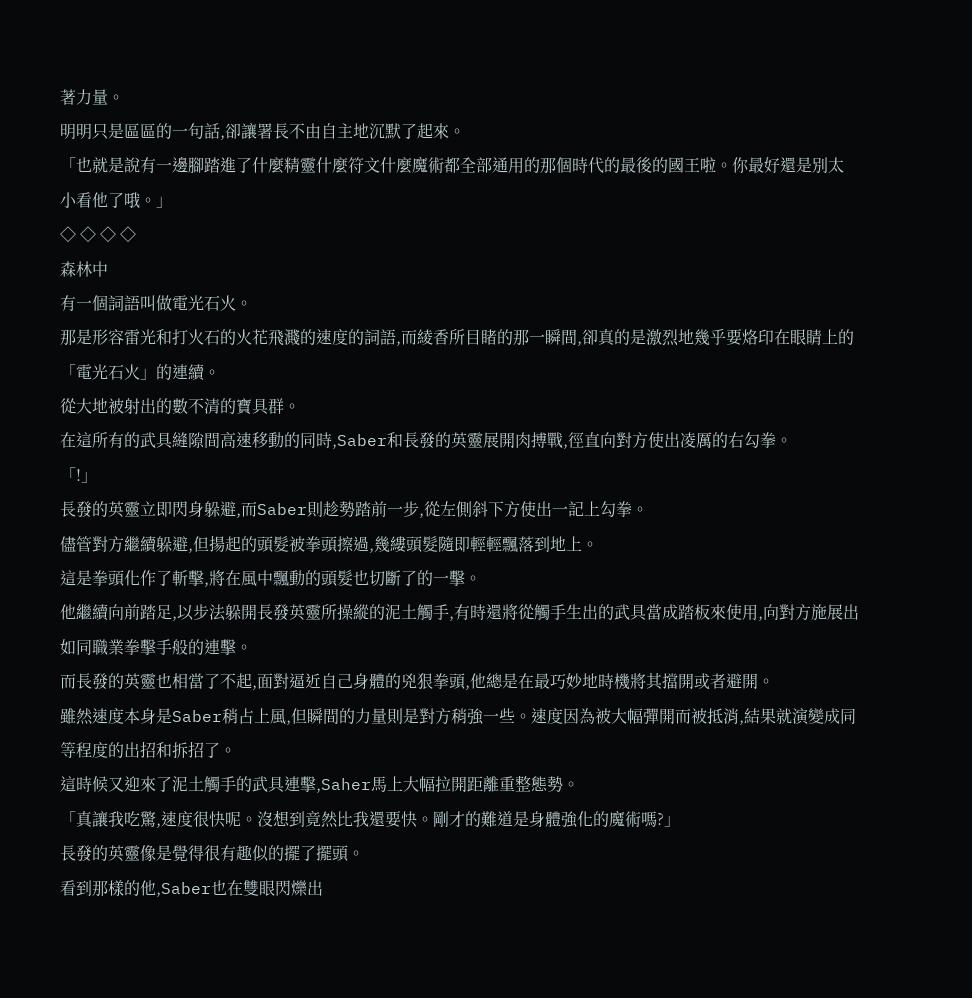著力量。
明明只是區區的一句話,卻讓署長不由自主地沉默了起來。
「也就是說有一邊腳踏進了什麼精靈什麼符文什麼魔術都全部通用的那個時代的最後的國王啦。你最好還是別太小看他了哦。」
◇ ◇ ◇ ◇
森林中
有一個詞語叫做電光石火。
那是形容雷光和打火石的火花飛濺的速度的詞語,而綾香所目睹的那一瞬間,卻真的是激烈地幾乎要烙印在眼睛上的「電光石火」的連續。
從大地被射出的數不清的寶具群。
在這所有的武具縫隙間高速移動的同時,Saber和長發的英靈展開肉搏戰,徑直向對方使出凌厲的右勾拳。
「!」
長發的英靈立即閃身躲避,而Saber則趁勢踏前一步,從左側斜下方使出一記上勾拳。
儘管對方繼續躲避,但揚起的頭髮被拳頭擦過,幾縷頭髮隨即輕輕飄落到地上。
這是拳頭化作了斬擊,將在風中飄動的頭髮也切斷了的一擊。
他繼續向前踏足,以步法躲開長發英靈所操縱的泥土觸手,有時還將從觸手生出的武具當成踏板來使用,向對方施展出如同職業拳擊手般的連擊。
而長發的英靈也相當了不起,面對逼近自己身體的兇狠拳頭,他總是在最巧妙地時機將其擋開或者避開。
雖然速度本身是Saber稍占上風,但瞬間的力量則是對方稍強一些。速度因為被大幅彈開而被抵消,結果就演變成同等程度的出招和拆招了。
這時候又迎來了泥土觸手的武具連擊,Saher馬上大幅拉開距離重整態勢。
「真讓我吃驚,速度很快呢。沒想到竟然比我還要快。剛才的難道是身體強化的魔術嗎?」
長發的英靈像是覺得很有趣似的擺了擺頭。
看到那樣的他,Saber也在雙眼閃爍出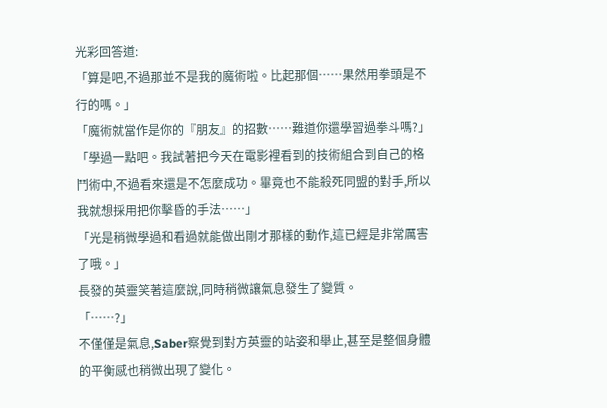光彩回答道:
「算是吧,不過那並不是我的魔術啦。比起那個……果然用拳頭是不行的嗎。」
「魔術就當作是你的『朋友』的招數……難道你還學習過拳斗嗎?」
「學過一點吧。我試著把今天在電影裡看到的技術組合到自己的格鬥術中,不過看來還是不怎麼成功。畢竟也不能殺死同盟的對手,所以我就想採用把你擊昏的手法……」
「光是稍微學過和看過就能做出剛才那樣的動作,這已經是非常厲害了哦。」
長發的英靈笑著這麼說,同時稍微讓氣息發生了變質。
「……?」
不僅僅是氣息,Saber察覺到對方英靈的站姿和舉止,甚至是整個身體的平衡感也稍微出現了變化。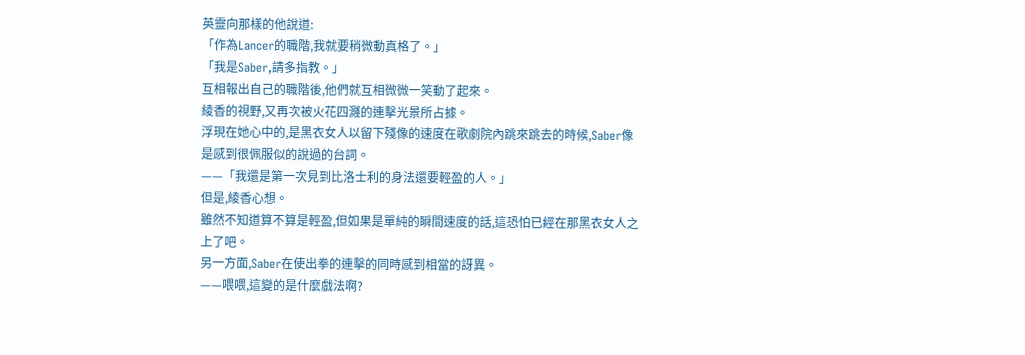英靈向那樣的他說道:
「作為Lancer的職階,我就要稍微動真格了。」
「我是Saber,請多指教。」
互相報出自己的職階後,他們就互相微微一笑動了起來。
綾香的視野,又再次被火花四濺的連擊光景所占據。
浮現在她心中的,是黑衣女人以留下殘像的速度在歌劇院內跳來跳去的時候,Saber像是感到很佩服似的說過的台詞。
——「我還是第一次見到比洛士利的身法還要輕盈的人。」
但是,綾香心想。
雖然不知道算不算是輕盈,但如果是單純的瞬間速度的話,這恐怕已經在那黑衣女人之上了吧。
另一方面,Saber在使出拳的連擊的同時感到相當的訝異。
——喂喂,這變的是什麼戲法啊?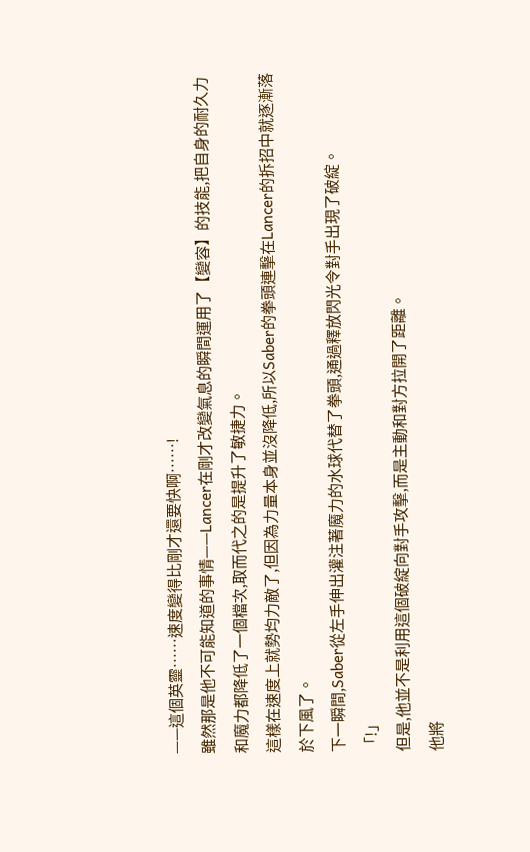——這個英靈……速度變得比剛才還要快啊……!
雖然那是他不可能知道的事情——Lancer在剛才改變氣息的瞬間運用了【變容】的技能,把自身的耐久力和魔力都降低了一個檔次,取而代之的是提升了敏捷力。
這樣在速度上就勢均力敵了,但因為力量本身並沒降低,所以Saber的拳頭連擊在Lancer的拆招中就逐漸落於下風了。
下一瞬間,Saber從左手伸出灌注著魔力的水球代替了拳頭,通過釋放閃光令對手出現了破綻。
「!」
但是,他並不是利用這個破綻向對手攻擊,而是主動和對方拉開了距離。
他將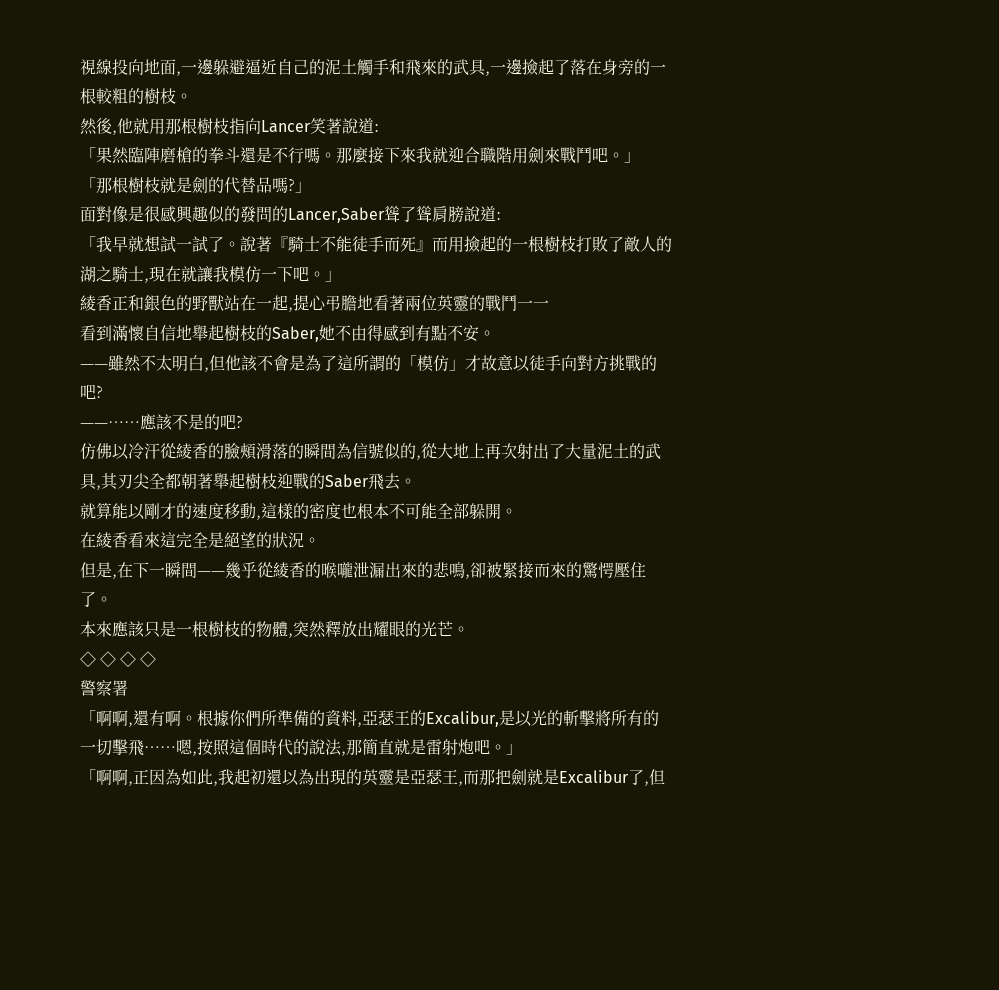視線投向地面,一邊躲避逼近自己的泥土觸手和飛來的武具,一邊撿起了落在身旁的一根較粗的樹枝。
然後,他就用那根樹枝指向Lancer笑著說道:
「果然臨陣磨槍的拳斗還是不行嗎。那麼接下來我就迎合職階用劍來戰鬥吧。」
「那根樹枝就是劍的代替品嗎?」
面對像是很感興趣似的發問的Lancer,Saber聳了聳肩膀說道:
「我早就想試一試了。說著『騎士不能徒手而死』而用撿起的一根樹枝打敗了敵人的湖之騎士,現在就讓我模仿一下吧。」
綾香正和銀色的野獸站在一起,提心弔膽地看著兩位英靈的戰鬥一一
看到滿懷自信地舉起樹枝的Saber,她不由得感到有點不安。
——雖然不太明白,但他該不會是為了這所謂的「模仿」才故意以徒手向對方挑戰的吧?
——……應該不是的吧?
仿佛以冷汗從綾香的臉頰滑落的瞬間為信號似的,從大地上再次射出了大量泥土的武具,其刃尖全都朝著舉起樹枝迎戰的Saber飛去。
就算能以剛才的速度移動,這樣的密度也根本不可能全部躲開。
在綾香看來這完全是絕望的狀況。
但是,在下一瞬間——幾乎從綾香的喉嚨泄漏出來的悲鳴,卻被緊接而來的驚愕壓住了。
本來應該只是一根樹枝的物體,突然釋放出耀眼的光芒。
◇ ◇ ◇ ◇
警察署
「啊啊,還有啊。根據你們所準備的資料,亞瑟王的Excalibur,是以光的斬擊將所有的一切擊飛……嗯,按照這個時代的說法,那簡直就是雷射炮吧。」
「啊啊,正因為如此,我起初還以為出現的英靈是亞瑟王,而那把劍就是Excalibur了,但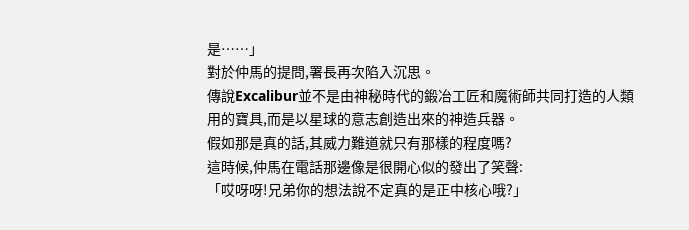是……」
對於仲馬的提問,署長再次陷入沉思。
傳說Excalibur並不是由神秘時代的鍛冶工匠和魔術師共同打造的人類用的寶具,而是以星球的意志創造出來的神造兵器。
假如那是真的話,其威力難道就只有那樣的程度嗎?
這時候,仲馬在電話那邊像是很開心似的發出了笑聲:
「哎呀呀!兄弟你的想法說不定真的是正中核心哦?」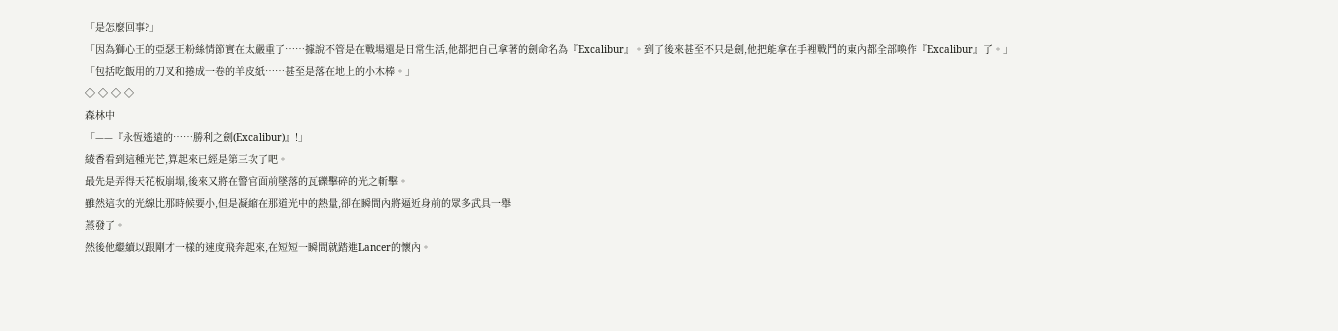「是怎麼回事?」
「因為獅心王的亞瑟王粉絲情節實在太嚴重了……據說不管是在戰場還是日常生活,他都把自己拿著的劍命名為『Excalibur』。到了後來甚至不只是劍,他把能拿在手裡戰鬥的東內都全部喚作『Excalibur』了。」
「包括吃飯用的刀叉和捲成一卷的羊皮紙……甚至是落在地上的小木棒。」
◇ ◇ ◇ ◇
森林中
「——『永恆遙遠的……勝利之劍(Excalibur)』!」
綾香看到這種光芒,算起來已經是第三次了吧。
最先是弄得天花板崩塌,後來又將在警官面前墜落的瓦礫擊碎的光之斬擊。
雖然這次的光線比那時候要小,但是凝縮在那道光中的熱量,卻在瞬間內將逼近身前的眾多武具一舉
蒸發了。
然後他繼續以跟剛才一樣的速度飛奔起來,在短短一瞬間就踏進Lancer的懷內。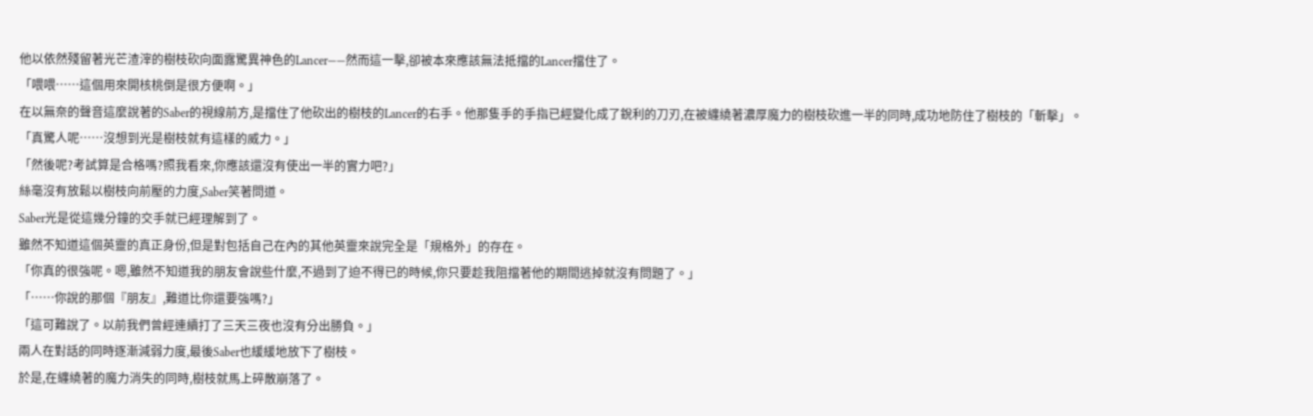他以依然殘留著光芒渣滓的樹枝砍向面露驚異神色的Lancer——然而這一擊,卻被本來應該無法抵擋的Lancer擋住了。
「喂喂……這個用來開核桃倒是很方便啊。」
在以無奈的聲音這麼說著的Saber的視線前方,是擋住了他砍出的樹枝的Lancer的右手。他那隻手的手指已經變化成了銳利的刀刃,在被纏繞著濃厚魔力的樹枝砍進一半的同時,成功地防住了樹枝的「斬擊」。
「真驚人呢……沒想到光是樹枝就有這樣的威力。」
「然後呢?考試算是合格嗎?照我看來,你應該還沒有使出一半的實力吧?」
絲毫沒有放鬆以樹枝向前壓的力度,Saber笑著問道。
Saber光是從這幾分鐘的交手就已經理解到了。
雖然不知道這個英靈的真正身份,但是對包括自己在內的其他英靈來說完全是「規格外」的存在。
「你真的很強呢。嗯,雖然不知道我的朋友會說些什麼,不過到了迫不得已的時候,你只要趁我阻擋著他的期間逃掉就沒有問題了。」
「……你說的那個『朋友』,難道比你還要強嗎?」
「這可難說了。以前我們曾經連續打了三天三夜也沒有分出勝負。」
兩人在對話的同時逐漸減弱力度,最後Saber也緩緩地放下了樹枝。
於是,在纏繞著的魔力消失的同時,樹枝就馬上碎散崩落了。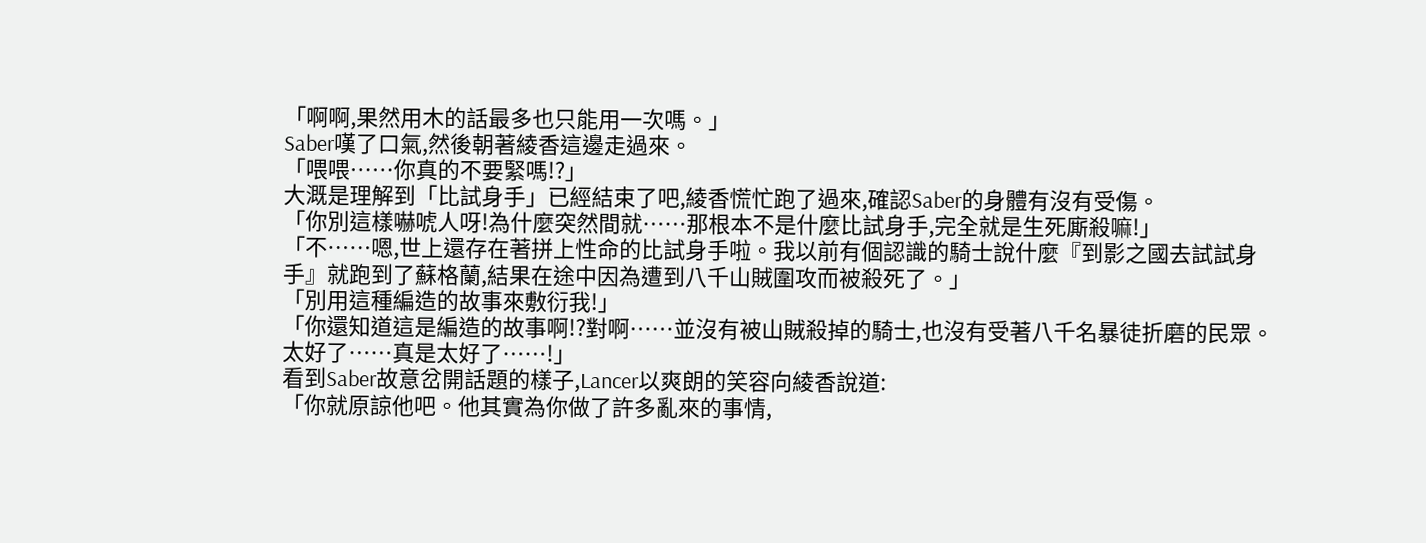「啊啊,果然用木的話最多也只能用一次嗎。」
Saber嘆了口氣,然後朝著綾香這邊走過來。
「喂喂……你真的不要緊嗎!?」
大溉是理解到「比試身手」已經結束了吧,綾香慌忙跑了過來,確認Saber的身體有沒有受傷。
「你別這樣嚇唬人呀!為什麼突然間就……那根本不是什麼比試身手,完全就是生死廝殺嘛!」
「不……嗯,世上還存在著拼上性命的比試身手啦。我以前有個認識的騎士說什麼『到影之國去試試身手』就跑到了蘇格蘭,結果在途中因為遭到八千山賊圍攻而被殺死了。」
「別用這種編造的故事來敷衍我!」
「你還知道這是編造的故事啊!?對啊……並沒有被山賊殺掉的騎士,也沒有受著八千名暴徒折磨的民眾。太好了……真是太好了……!」
看到Saber故意岔開話題的樣子,Lancer以爽朗的笑容向綾香說道:
「你就原諒他吧。他其實為你做了許多亂來的事情,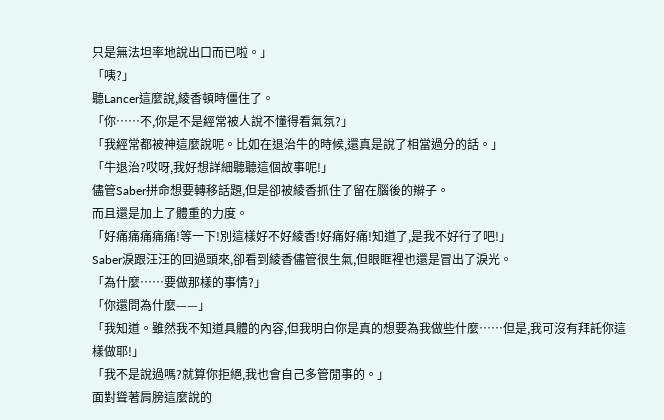只是無法坦率地說出口而已啦。」
「咦?」
聽Lancer這麼說,綾香頓時僵住了。
「你……不,你是不是經常被人說不懂得看氣氛?」
「我經常都被神這麼說呢。比如在退治牛的時候,還真是說了相當過分的話。」
「牛退治?哎呀,我好想詳細聽聽這個故事呢!」
儘管Saber拼命想要轉移話題,但是卻被綾香抓住了留在腦後的辮子。
而且還是加上了體重的力度。
「好痛痛痛痛痛!等一下!別這樣好不好綾香!好痛好痛!知道了,是我不好行了吧!」
Saber淚跟汪汪的回過頭來,卻看到綾香儘管很生氣,但眼眶裡也還是冒出了淚光。
「為什麼……要做那樣的事情?」
「你還問為什麼——」
「我知道。雖然我不知道具體的內容,但我明白你是真的想要為我做些什麼……但是,我可沒有拜託你這樣做耶!」
「我不是說過嗎?就算你拒絕,我也會自己多管閒事的。」
面對聳著肩膀這麼說的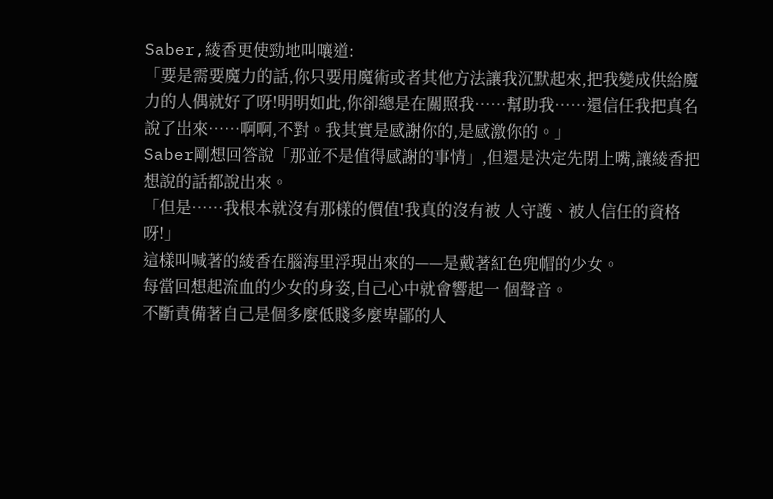Saber,綾香更使勁地叫嚷道:
「要是需要魔力的話,你只要用魔術或者其他方法讓我沉默起來,把我變成供給魔力的人偶就好了呀!明明如此,你卻總是在關照我……幫助我……還信任我把真名說了岀來……啊啊,不對。我其實是感謝你的,是感激你的。」
Saber剛想回答說「那並不是值得感謝的事情」,但還是決定先閉上嘴,讓綾香把想說的話都說出來。
「但是……我根本就沒有那樣的價值!我真的沒有被 人守護、被人信任的資格呀!」
這樣叫喊著的綾香在腦海里浮現出來的——是戴著紅色兜帽的少女。
每當回想起流血的少女的身姿,自己心中就會響起一 個聲音。
不斷責備著自己是個多麼低賤多麼卑鄙的人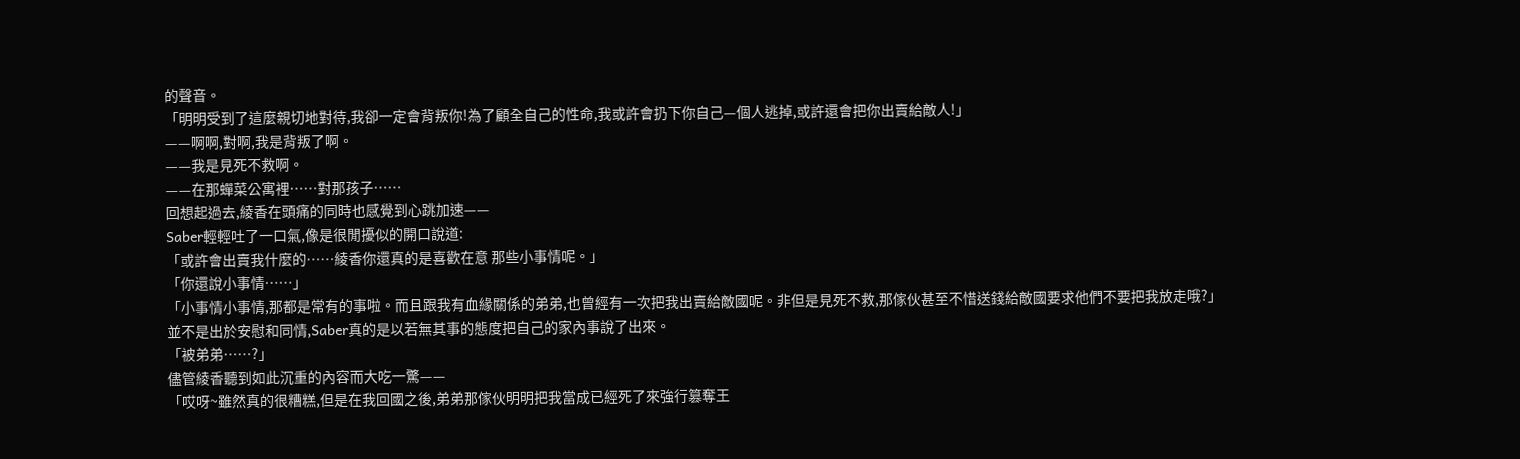的聲音。
「明明受到了這麼親切地對待,我卻一定會背叛你!為了顧全自己的性命,我或許會扔下你自己—個人逃掉,或許還會把你出賣給敵人!」
——啊啊,對啊,我是背叛了啊。
——我是見死不救啊。
——在那蟬菜公寓裡……對那孩子……
回想起過去,綾香在頭痛的同時也感覺到心跳加速——
Saber輕輕吐了一口氣,像是很閒擾似的開口說道:
「或許會出賣我什麼的……綾香你還真的是喜歡在意 那些小事情呢。」
「你還說小事情……」
「小事情小事情,那都是常有的事啦。而且跟我有血緣關係的弟弟,也曾經有一次把我出賣給敵國呢。非但是見死不救,那傢伙甚至不惜送錢給敵國要求他們不要把我放走哦?」
並不是出於安慰和同情,Saber真的是以若無其事的態度把自己的家內事說了出來。
「被弟弟……?」
儘管綾香聽到如此沉重的內容而大吃一驚——
「哎呀~雖然真的很糟糕,但是在我回國之後,弟弟那傢伙明明把我當成已經死了來強行篡奪王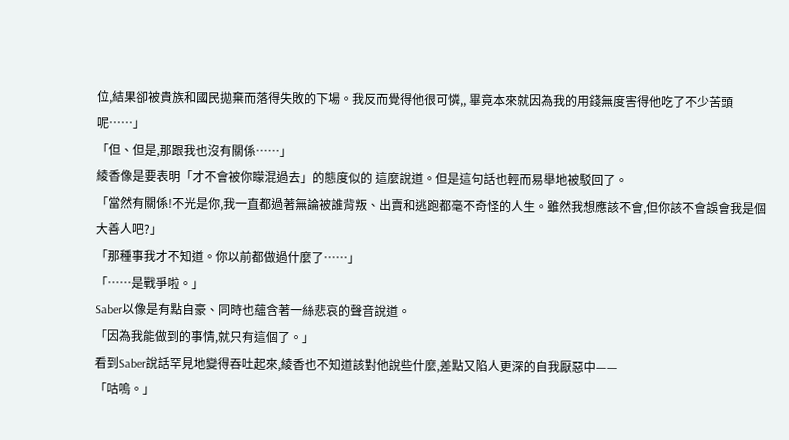位,結果卻被貴族和國民拋棄而落得失敗的下場。我反而覺得他很可憐,, 畢竟本來就因為我的用錢無度害得他吃了不少苦頭呢……」
「但、但是,那跟我也沒有關係……」
綾香像是要表明「才不會被你矇混過去」的態度似的 這麼說道。但是這句話也輕而易舉地被駁回了。
「當然有關係!不光是你,我一直都過著無論被誰背叛、出賣和逃跑都毫不奇怪的人生。雖然我想應該不會,但你該不會誤會我是個大善人吧?」
「那種事我才不知道。你以前都做過什麼了……」
「……是戰爭啦。」
Saber以像是有點自豪、同時也蘊含著一絲悲哀的聲音說道。
「因為我能做到的事情,就只有這個了。」
看到Saber說話罕見地變得吞吐起來,綾香也不知道該對他說些什麼,差點又陷人更深的自我厭惡中——
「咕嗚。」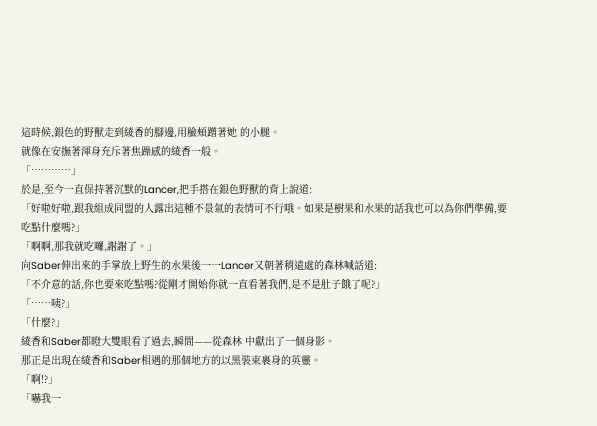這時候,銀色的野獸走到綾香的腳邊,用臉頰蹭著她 的小腿。
就像在安撫著渾身充斥著焦躁感的綾香一般。
「…………」
於是,至今一直保持著沉默的Lancer,把手搭在銀色野獸的背上說道:
「好啦好啦,跟我組成同盟的人露出這種不景氣的表情可不行哦。如果是樹果和水果的話我也可以為你們準備,要吃點什麼嗎?」
「啊啊,那我就吃囉,謝謝了。」
向Saber伸出來的手掌放上野生的水果後一一Lancer又朝著稍遠處的森林喊話道:
「不介意的話,你也要來吃點嗎?從剛才開始你就一直看著我們,是不是肚子餓了呢?」
「……咦?」
「什麼?」
綾香和Saber都瞪大雙眼看了過去,瞬間——從森林 中獻出了一個身影。
那正是出現在綾香和Saber相遇的那個地方的以黑裝束裹身的英靈。
「啊!?」
「嚇我一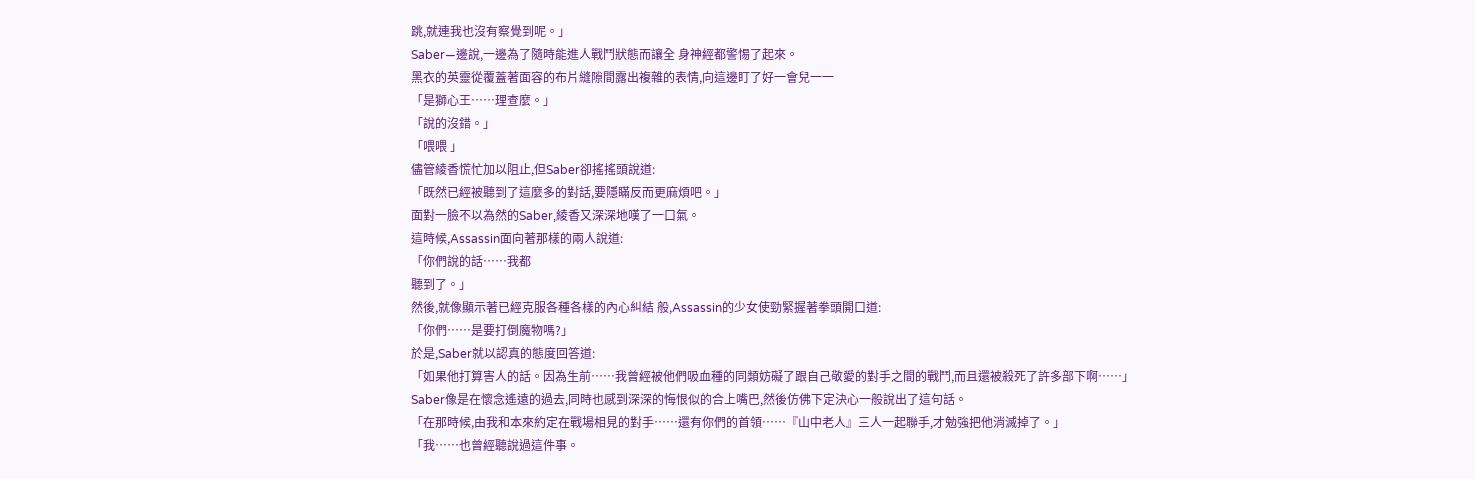跳,就連我也沒有察覺到呢。」
Saber—邊說,一邊為了隨時能進人戰鬥狀態而讓全 身神經都警惕了起來。
黑衣的英靈從覆蓋著面容的布片縫隙間露出複雜的表情,向這邊盯了好一會兒一一
「是獅心王……理查麼。」
「說的沒錯。」
「喂喂 」
儘管綾香慌忙加以阻止,但Saber卻搖搖頭說道:
「既然已經被聽到了這麼多的對話,要隱瞞反而更麻煩吧。」
面對一臉不以為然的Saber,綾香又深深地嘆了一口氣。
這時候,Assassin面向著那樣的兩人說道:
「你們說的話……我都
聽到了。」
然後,就像顯示著已經克服各種各樣的內心糾結 般,Assassin的少女使勁緊握著拳頭開口道:
「你們……是要打倒魔物嗎?」
於是,Saber就以認真的態度回答道:
「如果他打算害人的話。因為生前……我曾經被他們吸血種的同類妨礙了跟自己敬愛的對手之間的戰鬥,而且還被殺死了許多部下啊……」
Saber像是在懷念遙遠的過去,同時也感到深深的悔恨似的合上嘴巴,然後仿佛下定決心一般說出了這句話。
「在那時候,由我和本來約定在戰場相見的對手……還有你們的首領……『山中老人』三人一起聯手,才勉強把他消滅掉了。」
「我……也曾經聽說過這件事。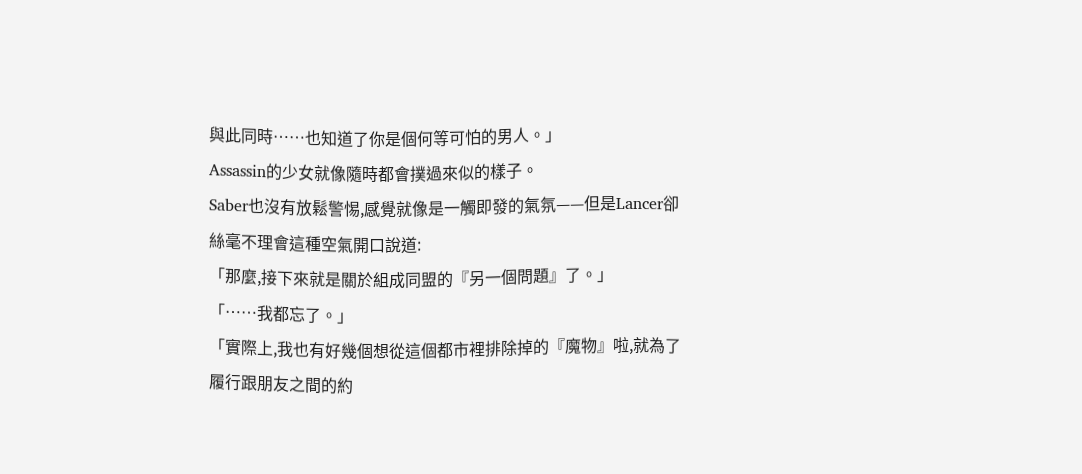與此同時……也知道了你是個何等可怕的男人。」
Assassin的少女就像隨時都會撲過來似的樣子。
Saber也沒有放鬆警惕,感覺就像是一觸即發的氣氛——但是Lancer卻絲毫不理會這種空氣開口說道:
「那麼,接下來就是關於組成同盟的『另一個問題』了。」
「……我都忘了。」
「實際上,我也有好幾個想從這個都市裡排除掉的『魔物』啦,就為了履行跟朋友之間的約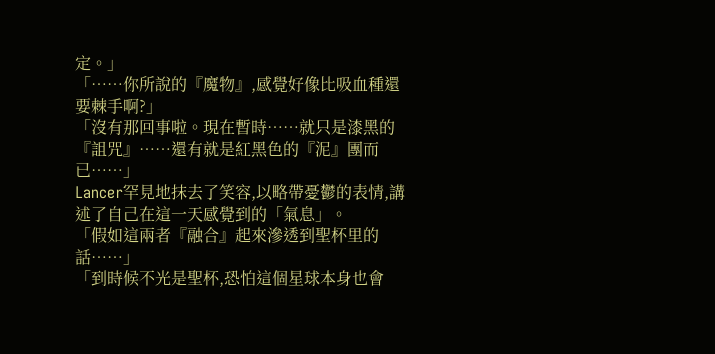定。」
「……你所說的『魔物』,感覺好像比吸血種還要棘手啊?」
「沒有那回事啦。現在暫時……就只是漆黑的『詛咒』……還有就是紅黑色的『泥』團而已……」
Lancer罕見地抹去了笑容,以略帶憂鬱的表情,講述了自己在這一天感覺到的「氣息」。
「假如這兩者『融合』起來滲透到聖杯里的話……」
「到時候不光是聖杯,恐怕這個星球本身也會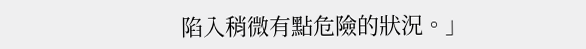陷入稍微有點危險的狀況。」